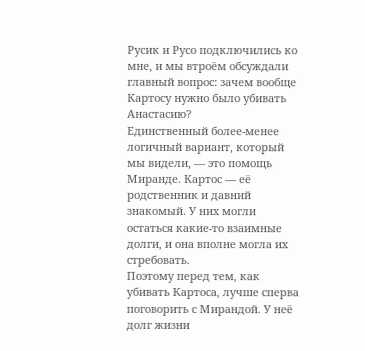Русик и Русо подключились ко мне, и мы втроём обсуждали главный вопрос: зачем вообще Картосу нужно было убивать Анастасию?
Единственный более-менее логичный вариант, который мы видели, — это помощь Миранде. Картос — её родственник и давний знакомый. У них могли остаться какие-то взаимные долги, и она вполне могла их стребовать.
Поэтому перед тем, как убивать Картоса, лучше сперва поговорить с Мирандой. У неё долг жизни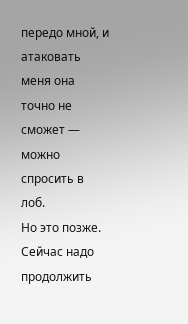передо мной, и атаковать меня она точно не сможет — можно спросить в лоб.
Но это позже. Сейчас надо продолжить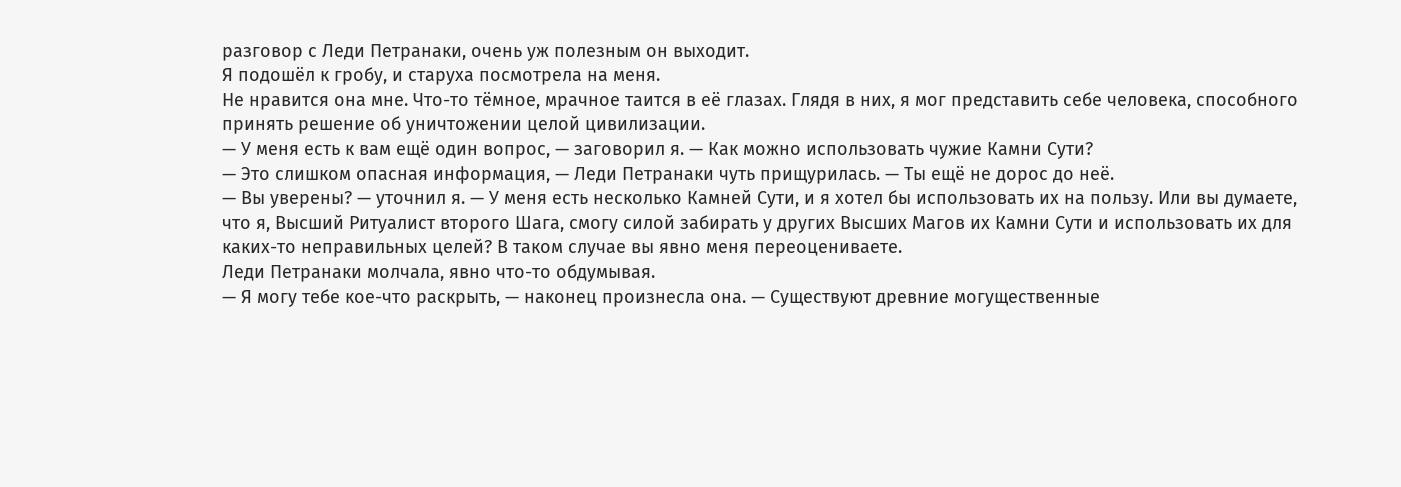разговор с Леди Петранаки, очень уж полезным он выходит.
Я подошёл к гробу, и старуха посмотрела на меня.
Не нравится она мне. Что-то тёмное, мрачное таится в её глазах. Глядя в них, я мог представить себе человека, способного принять решение об уничтожении целой цивилизации.
— У меня есть к вам ещё один вопрос, — заговорил я. — Как можно использовать чужие Камни Сути?
— Это слишком опасная информация, — Леди Петранаки чуть прищурилась. — Ты ещё не дорос до неё.
— Вы уверены? — уточнил я. — У меня есть несколько Камней Сути, и я хотел бы использовать их на пользу. Или вы думаете, что я, Высший Ритуалист второго Шага, смогу силой забирать у других Высших Магов их Камни Сути и использовать их для каких-то неправильных целей? В таком случае вы явно меня переоцениваете.
Леди Петранаки молчала, явно что-то обдумывая.
— Я могу тебе кое-что раскрыть, — наконец произнесла она. — Существуют древние могущественные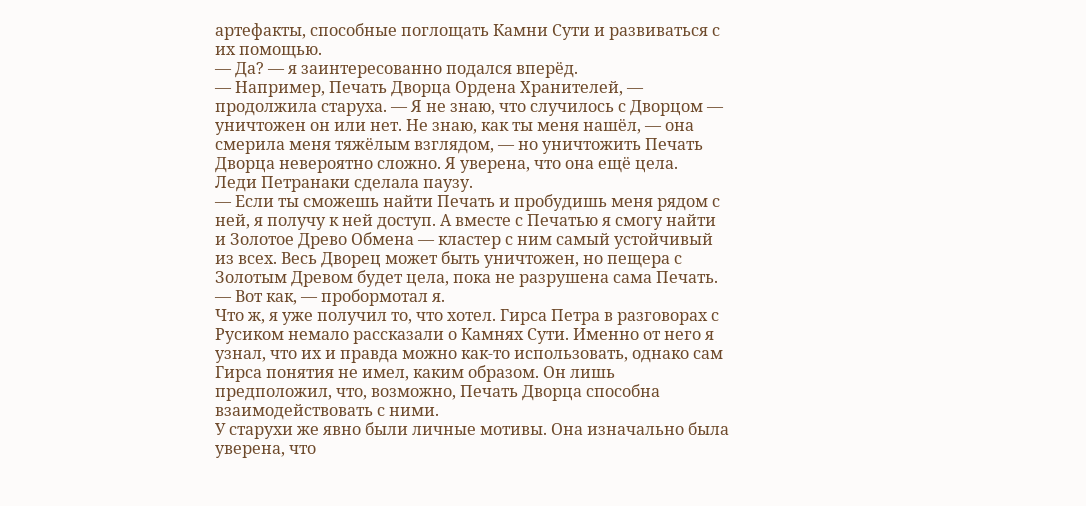артефакты, способные поглощать Камни Сути и развиваться с их помощью.
— Да? — я заинтересованно подался вперёд.
— Например, Печать Дворца Ордена Хранителей, — продолжила старуха. — Я не знаю, что случилось с Дворцом — уничтожен он или нет. Не знаю, как ты меня нашёл, — она смерила меня тяжёлым взглядом, — но уничтожить Печать Дворца невероятно сложно. Я уверена, что она ещё цела.
Леди Петранаки сделала паузу.
— Если ты сможешь найти Печать и пробудишь меня рядом с ней, я получу к ней доступ. А вместе с Печатью я смогу найти и Золотое Древо Обмена — кластер с ним самый устойчивый из всех. Весь Дворец может быть уничтожен, но пещера с Золотым Древом будет цела, пока не разрушена сама Печать.
— Вот как, — пробормотал я.
Что ж, я уже получил то, что хотел. Гирса Петра в разговорах с Русиком немало рассказали о Камнях Сути. Именно от него я узнал, что их и правда можно как-то использовать, однако сам Гирса понятия не имел, каким образом. Он лишь предположил, что, возможно, Печать Дворца способна взаимодействовать с ними.
У старухи же явно были личные мотивы. Она изначально была уверена, что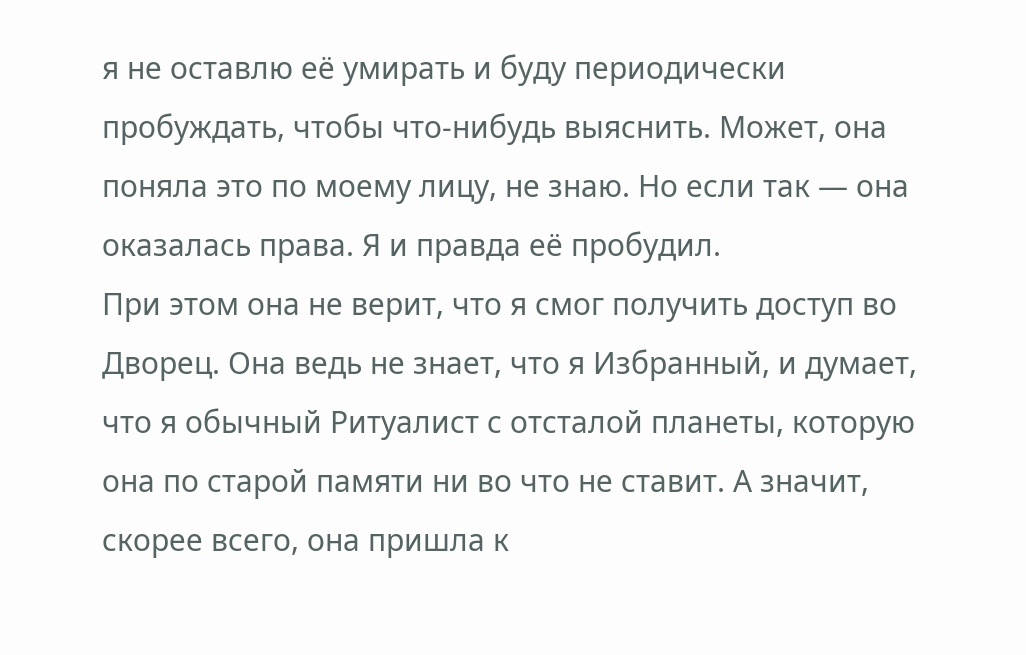я не оставлю её умирать и буду периодически пробуждать, чтобы что-нибудь выяснить. Может, она поняла это по моему лицу, не знаю. Но если так — она оказалась права. Я и правда её пробудил.
При этом она не верит, что я смог получить доступ во Дворец. Она ведь не знает, что я Избранный, и думает, что я обычный Ритуалист с отсталой планеты, которую она по старой памяти ни во что не ставит. А значит, скорее всего, она пришла к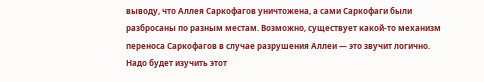выводу, что Аллея Саркофагов уничтожена, а сами Саркофаги были разбросаны по разным местам. Возможно, существует какой-то механизм переноса Саркофагов в случае разрушения Аллеи — это звучит логично. Надо будет изучить этот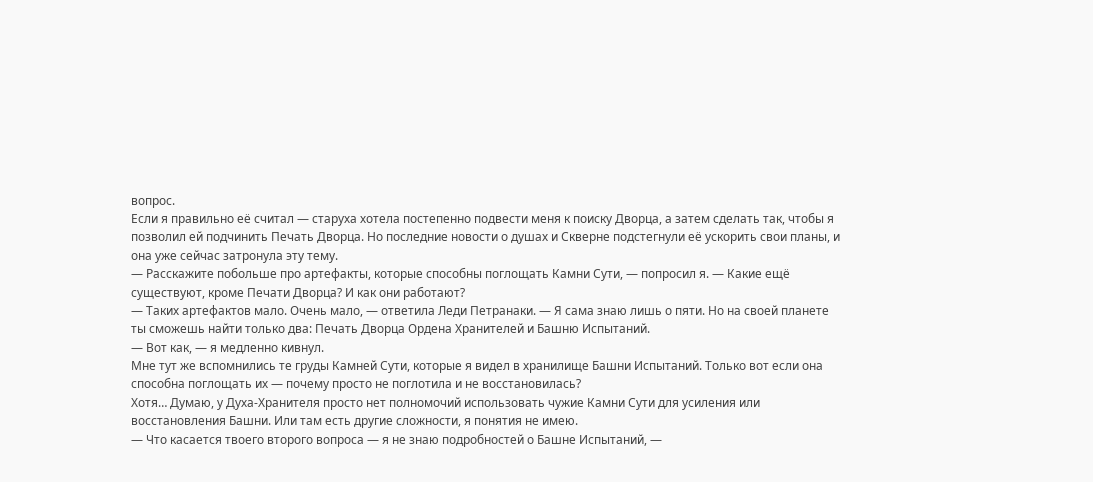вопрос.
Если я правильно её считал — старуха хотела постепенно подвести меня к поиску Дворца, а затем сделать так, чтобы я позволил ей подчинить Печать Дворца. Но последние новости о душах и Скверне подстегнули её ускорить свои планы, и она уже сейчас затронула эту тему.
— Расскажите побольше про артефакты, которые способны поглощать Камни Сути, — попросил я. — Какие ещё существуют, кроме Печати Дворца? И как они работают?
— Таких артефактов мало. Очень мало, — ответила Леди Петранаки. — Я сама знаю лишь о пяти. Но на своей планете ты сможешь найти только два: Печать Дворца Ордена Хранителей и Башню Испытаний.
— Вот как, — я медленно кивнул.
Мне тут же вспомнились те груды Камней Сути, которые я видел в хранилище Башни Испытаний. Только вот если она способна поглощать их — почему просто не поглотила и не восстановилась?
Хотя… Думаю, у Духа-Хранителя просто нет полномочий использовать чужие Камни Сути для усиления или восстановления Башни. Или там есть другие сложности, я понятия не имею.
— Что касается твоего второго вопроса — я не знаю подробностей о Башне Испытаний, —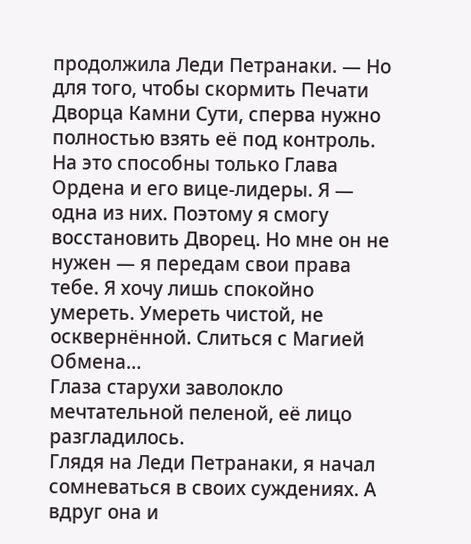продолжила Леди Петранаки. — Но для того, чтобы скормить Печати Дворца Камни Сути, сперва нужно полностью взять её под контроль. На это способны только Глава Ордена и его вице-лидеры. Я — одна из них. Поэтому я смогу восстановить Дворец. Но мне он не нужен — я передам свои права тебе. Я хочу лишь спокойно умереть. Умереть чистой, не осквернённой. Слиться с Магией Обмена…
Глаза старухи заволокло мечтательной пеленой, её лицо разгладилось.
Глядя на Леди Петранаки, я начал сомневаться в своих суждениях. А вдруг она и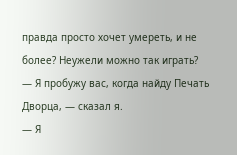правда просто хочет умереть, и не более? Неужели можно так играть?
— Я пробужу вас, когда найду Печать Дворца, — сказал я.
— Я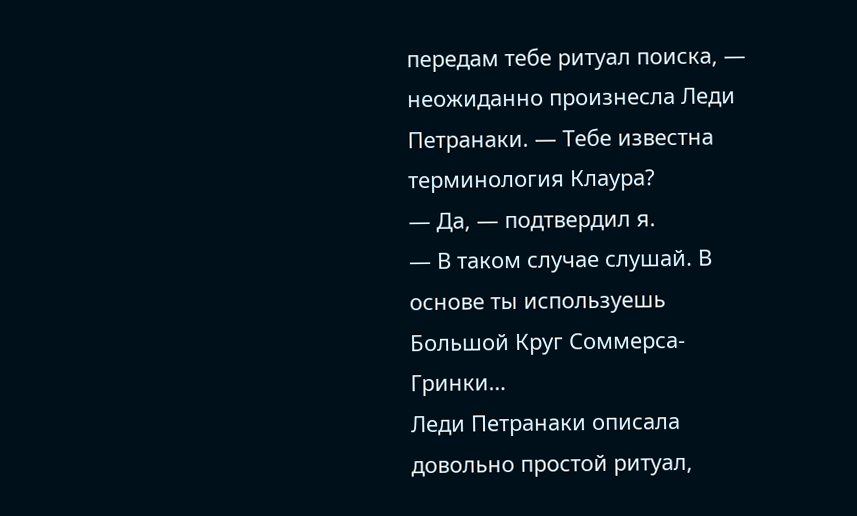передам тебе ритуал поиска, — неожиданно произнесла Леди Петранаки. — Тебе известна терминология Клаура?
— Да, — подтвердил я.
— В таком случае слушай. В основе ты используешь Большой Круг Соммерса-Гринки…
Леди Петранаки описала довольно простой ритуал,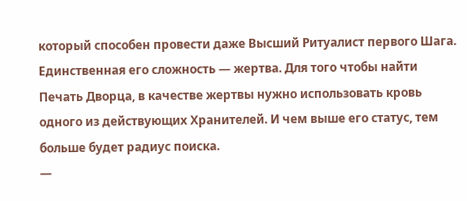который способен провести даже Высший Ритуалист первого Шага. Единственная его сложность — жертва. Для того чтобы найти Печать Дворца, в качестве жертвы нужно использовать кровь одного из действующих Хранителей. И чем выше его статус, тем больше будет радиус поиска.
—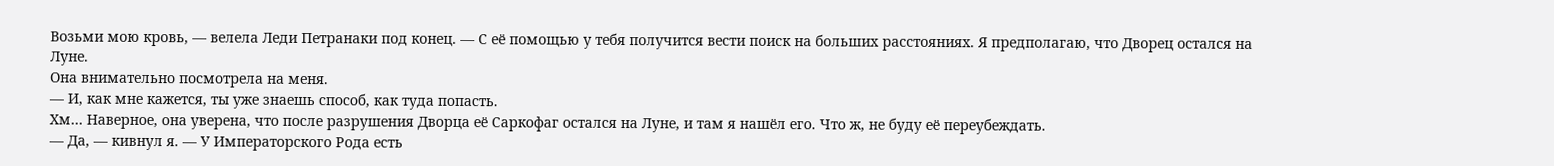Возьми мою кровь, — велела Леди Петранаки под конец. — С её помощью у тебя получится вести поиск на больших расстояниях. Я предполагаю, что Дворец остался на Луне.
Она внимательно посмотрела на меня.
— И, как мне кажется, ты уже знаешь способ, как туда попасть.
Хм… Наверное, она уверена, что после разрушения Дворца её Саркофаг остался на Луне, и там я нашёл его. Что ж, не буду её переубеждать.
— Да, — кивнул я. — У Императорского Рода есть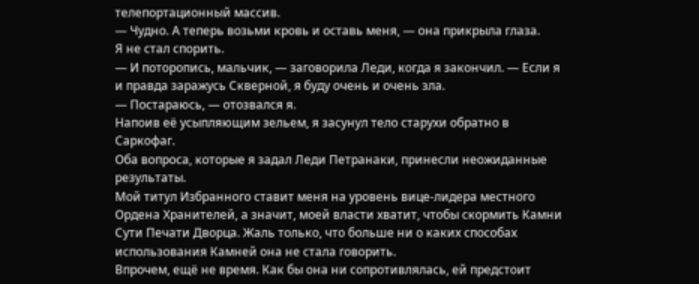телепортационный массив.
— Чудно. А теперь возьми кровь и оставь меня, — она прикрыла глаза.
Я не стал спорить.
— И поторопись, мальчик, — заговорила Леди, когда я закончил. — Если я и правда заражусь Скверной, я буду очень и очень зла.
— Постараюсь, — отозвался я.
Напоив её усыпляющим зельем, я засунул тело старухи обратно в Саркофаг.
Оба вопроса, которые я задал Леди Петранаки, принесли неожиданные результаты.
Мой титул Избранного ставит меня на уровень вице-лидера местного Ордена Хранителей, а значит, моей власти хватит, чтобы скормить Камни Сути Печати Дворца. Жаль только, что больше ни о каких способах использования Камней она не стала говорить.
Впрочем, ещё не время. Как бы она ни сопротивлялась, ей предстоит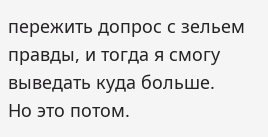пережить допрос с зельем правды, и тогда я смогу выведать куда больше.
Но это потом.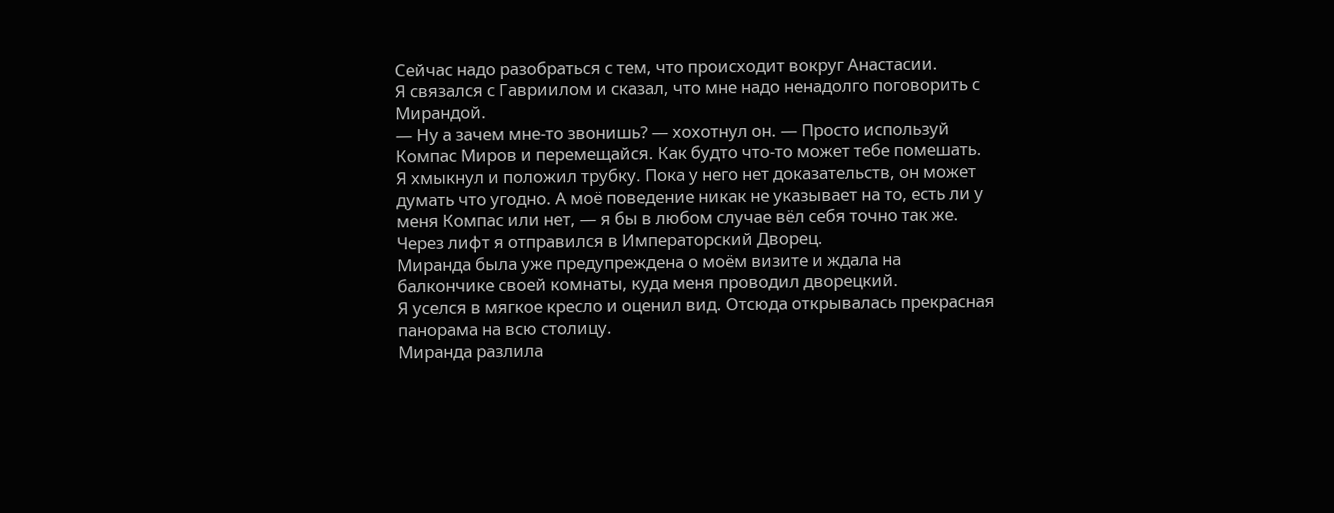Сейчас надо разобраться с тем, что происходит вокруг Анастасии.
Я связался с Гавриилом и сказал, что мне надо ненадолго поговорить с Мирандой.
— Ну а зачем мне-то звонишь? — хохотнул он. — Просто используй Компас Миров и перемещайся. Как будто что-то может тебе помешать.
Я хмыкнул и положил трубку. Пока у него нет доказательств, он может думать что угодно. А моё поведение никак не указывает на то, есть ли у меня Компас или нет, — я бы в любом случае вёл себя точно так же.
Через лифт я отправился в Императорский Дворец.
Миранда была уже предупреждена о моём визите и ждала на балкончике своей комнаты, куда меня проводил дворецкий.
Я уселся в мягкое кресло и оценил вид. Отсюда открывалась прекрасная панорама на всю столицу.
Миранда разлила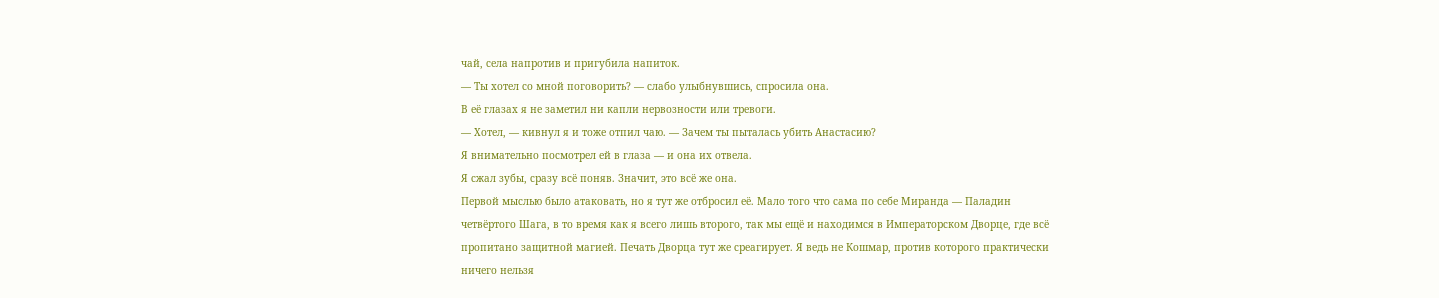чай, села напротив и пригубила напиток.
— Ты хотел со мной поговорить? — слабо улыбнувшись, спросила она.
В её глазах я не заметил ни капли нервозности или тревоги.
— Хотел, — кивнул я и тоже отпил чаю. — Зачем ты пыталась убить Анастасию?
Я внимательно посмотрел ей в глаза — и она их отвела.
Я сжал зубы, сразу всё поняв. Значит, это всё же она.
Первой мыслью было атаковать, но я тут же отбросил её. Мало того что сама по себе Миранда — Паладин четвёртого Шага, в то время как я всего лишь второго, так мы ещё и находимся в Императорском Дворце, где всё пропитано защитной магией. Печать Дворца тут же среагирует. Я ведь не Кошмар, против которого практически ничего нельзя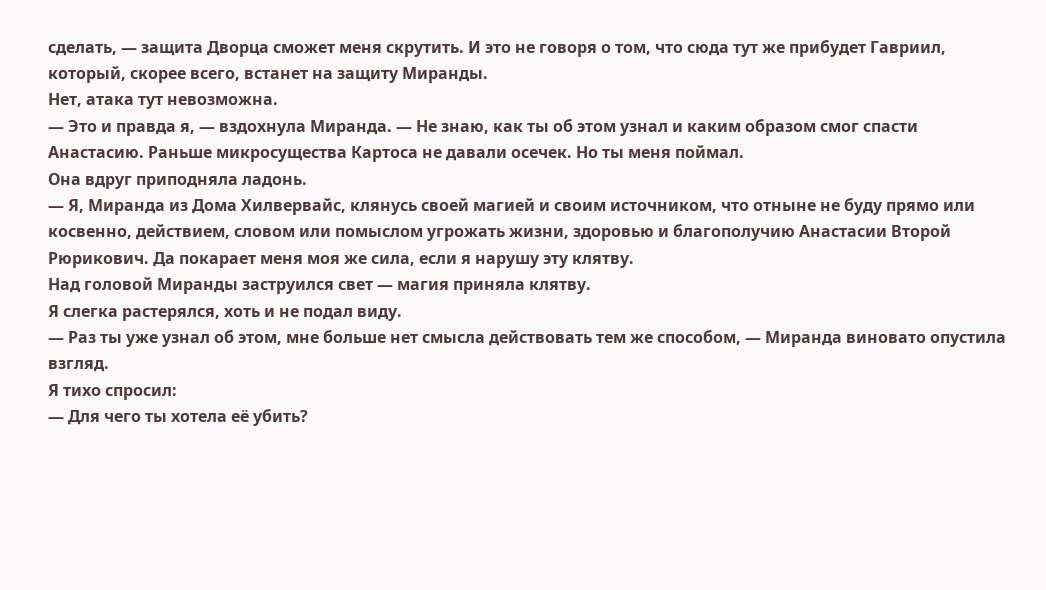сделать, — защита Дворца сможет меня скрутить. И это не говоря о том, что сюда тут же прибудет Гавриил, который, скорее всего, встанет на защиту Миранды.
Нет, атака тут невозможна.
— Это и правда я, — вздохнула Миранда. — Не знаю, как ты об этом узнал и каким образом смог спасти Анастасию. Раньше микросущества Картоса не давали осечек. Но ты меня поймал.
Она вдруг приподняла ладонь.
— Я, Миранда из Дома Хилвервайс, клянусь своей магией и своим источником, что отныне не буду прямо или косвенно, действием, словом или помыслом угрожать жизни, здоровью и благополучию Анастасии Второй Рюрикович. Да покарает меня моя же сила, если я нарушу эту клятву.
Над головой Миранды заструился свет — магия приняла клятву.
Я слегка растерялся, хоть и не подал виду.
— Раз ты уже узнал об этом, мне больше нет смысла действовать тем же способом, — Миранда виновато опустила взгляд.
Я тихо спросил:
— Для чего ты хотела её убить?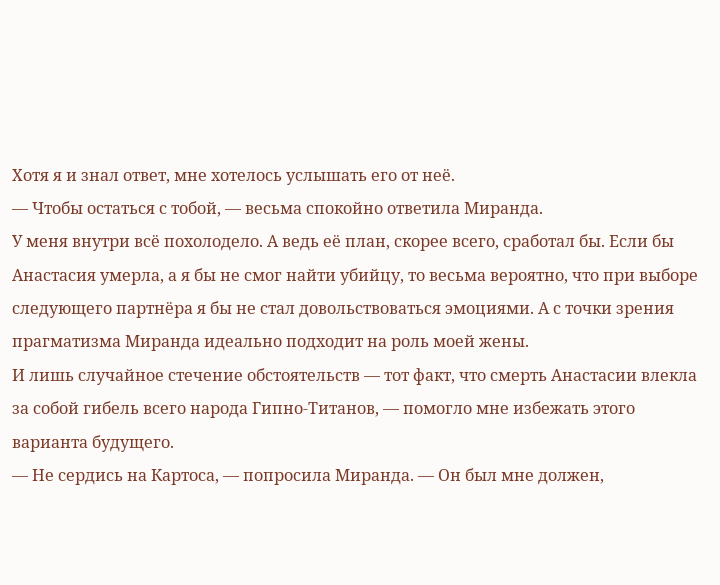Хотя я и знал ответ, мне хотелось услышать его от неё.
— Чтобы остаться с тобой, — весьма спокойно ответила Миранда.
У меня внутри всё похолодело. А ведь её план, скорее всего, сработал бы. Если бы Анастасия умерла, а я бы не смог найти убийцу, то весьма вероятно, что при выборе следующего партнёра я бы не стал довольствоваться эмоциями. А с точки зрения прагматизма Миранда идеально подходит на роль моей жены.
И лишь случайное стечение обстоятельств — тот факт, что смерть Анастасии влекла за собой гибель всего народа Гипно-Титанов, — помогло мне избежать этого варианта будущего.
— Не сердись на Картоса, — попросила Миранда. — Он был мне должен,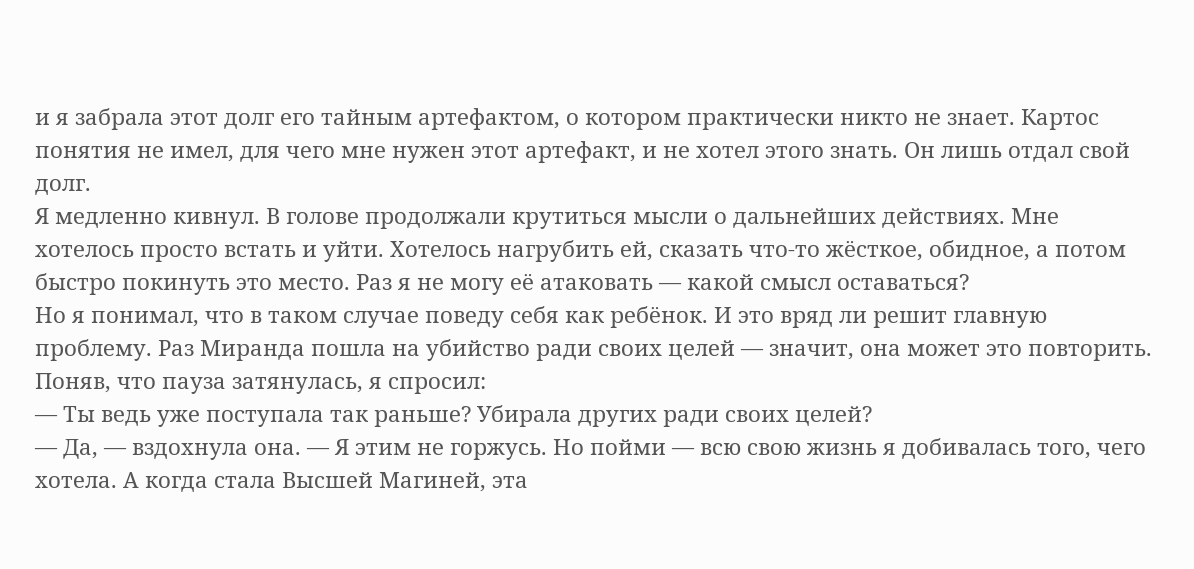и я забрала этот долг его тайным артефактом, о котором практически никто не знает. Картос понятия не имел, для чего мне нужен этот артефакт, и не хотел этого знать. Он лишь отдал свой долг.
Я медленно кивнул. В голове продолжали крутиться мысли о дальнейших действиях. Мне хотелось просто встать и уйти. Хотелось нагрубить ей, сказать что-то жёсткое, обидное, а потом быстро покинуть это место. Раз я не могу её атаковать — какой смысл оставаться?
Но я понимал, что в таком случае поведу себя как ребёнок. И это вряд ли решит главную проблему. Раз Миранда пошла на убийство ради своих целей — значит, она может это повторить.
Поняв, что пауза затянулась, я спросил:
— Ты ведь уже поступала так раньше? Убирала других ради своих целей?
— Да, — вздохнула она. — Я этим не горжусь. Но пойми — всю свою жизнь я добивалась того, чего хотела. А когда стала Высшей Магиней, эта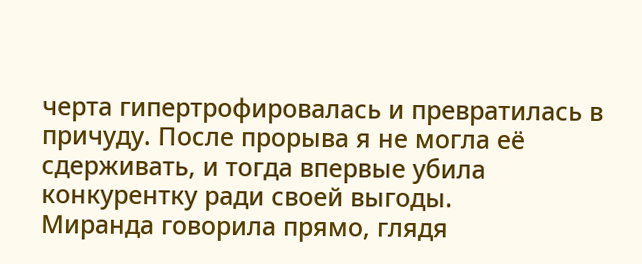черта гипертрофировалась и превратилась в причуду. После прорыва я не могла её сдерживать, и тогда впервые убила конкурентку ради своей выгоды.
Миранда говорила прямо, глядя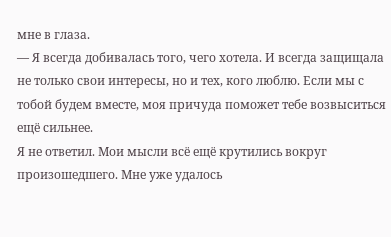мне в глаза.
— Я всегда добивалась того, чего хотела. И всегда защищала не только свои интересы, но и тех, кого люблю. Если мы с тобой будем вместе, моя причуда поможет тебе возвыситься ещё сильнее.
Я не ответил. Мои мысли всё ещё крутились вокруг произошедшего. Мне уже удалось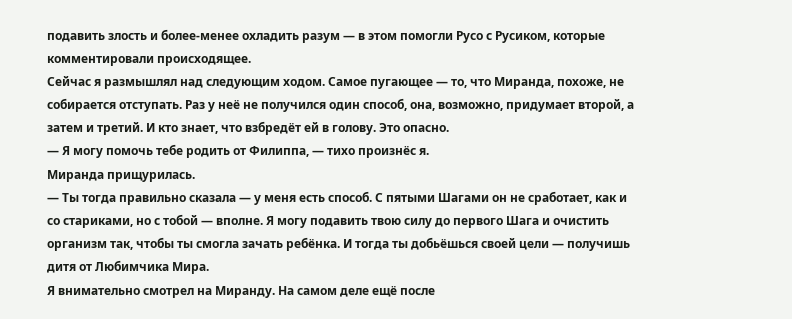подавить злость и более-менее охладить разум — в этом помогли Русо с Русиком, которые комментировали происходящее.
Сейчас я размышлял над следующим ходом. Самое пугающее — то, что Миранда, похоже, не собирается отступать. Раз у неё не получился один способ, она, возможно, придумает второй, а затем и третий. И кто знает, что взбредёт ей в голову. Это опасно.
— Я могу помочь тебе родить от Филиппа, — тихо произнёс я.
Миранда прищурилась.
— Ты тогда правильно сказала — у меня есть способ. С пятыми Шагами он не сработает, как и со стариками, но с тобой — вполне. Я могу подавить твою силу до первого Шага и очистить организм так, чтобы ты смогла зачать ребёнка. И тогда ты добьёшься своей цели — получишь дитя от Любимчика Мира.
Я внимательно смотрел на Миранду. На самом деле ещё после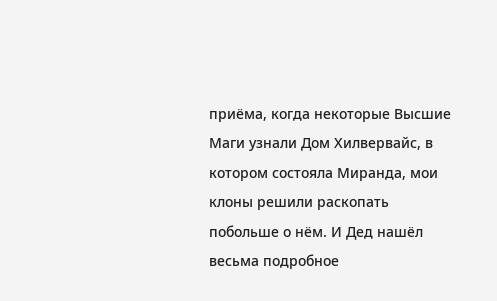приёма, когда некоторые Высшие Маги узнали Дом Хилвервайс, в котором состояла Миранда, мои клоны решили раскопать побольше о нём. И Дед нашёл весьма подробное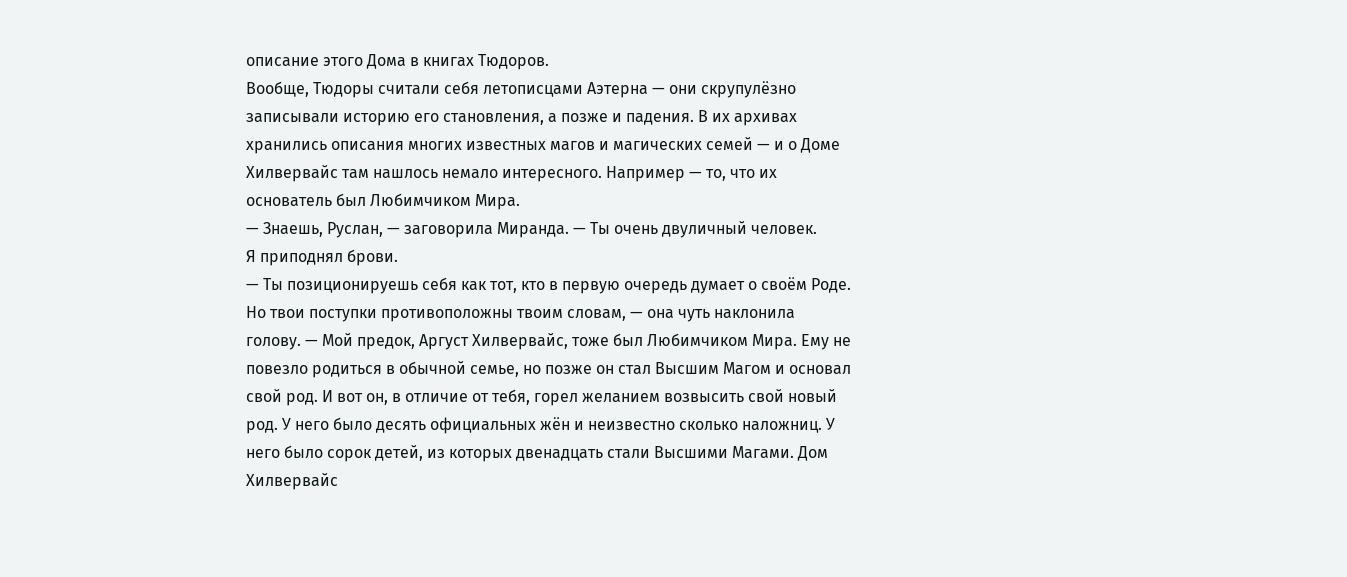описание этого Дома в книгах Тюдоров.
Вообще, Тюдоры считали себя летописцами Аэтерна — они скрупулёзно записывали историю его становления, а позже и падения. В их архивах хранились описания многих известных магов и магических семей — и о Доме Хилвервайс там нашлось немало интересного. Например — то, что их основатель был Любимчиком Мира.
— Знаешь, Руслан, — заговорила Миранда. — Ты очень двуличный человек.
Я приподнял брови.
— Ты позиционируешь себя как тот, кто в первую очередь думает о своём Роде. Но твои поступки противоположны твоим словам, — она чуть наклонила голову. — Мой предок, Аргуст Хилвервайс, тоже был Любимчиком Мира. Ему не повезло родиться в обычной семье, но позже он стал Высшим Магом и основал свой род. И вот он, в отличие от тебя, горел желанием возвысить свой новый род. У него было десять официальных жён и неизвестно сколько наложниц. У него было сорок детей, из которых двенадцать стали Высшими Магами. Дом Хилвервайс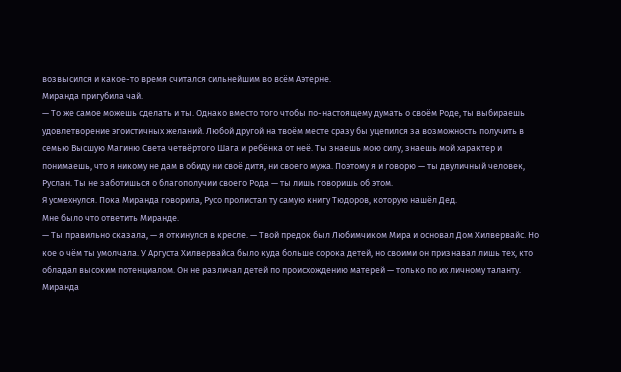возвысился и какое-то время считался сильнейшим во всём Аэтерне.
Миранда пригубила чай.
— То же самое можешь сделать и ты. Однако вместо того чтобы по-настоящему думать о своём Роде, ты выбираешь удовлетворение эгоистичных желаний. Любой другой на твоём месте сразу бы уцепился за возможность получить в семью Высшую Магиню Света четвёртого Шага и ребёнка от неё. Ты знаешь мою силу, знаешь мой характер и понимаешь, что я никому не дам в обиду ни своё дитя, ни своего мужа. Поэтому я и говорю — ты двуличный человек, Руслан. Ты не заботишься о благополучии своего Рода — ты лишь говоришь об этом.
Я усмехнулся. Пока Миранда говорила, Русо пролистал ту самую книгу Тюдоров, которую нашёл Дед.
Мне было что ответить Миранде.
— Ты правильно сказала, — я откинулся в кресле. — Твой предок был Любимчиком Мира и основал Дом Хилвервайс. Но кое о чём ты умолчала. У Аргуста Хилвервайса было куда больше сорока детей, но своими он признавал лишь тех, кто обладал высоким потенциалом. Он не различал детей по происхождению матерей — только по их личному таланту.
Миранда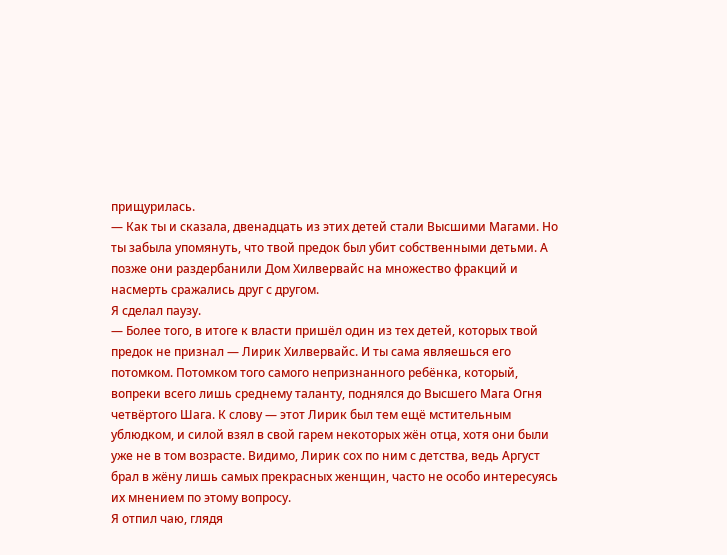прищурилась.
— Как ты и сказала, двенадцать из этих детей стали Высшими Магами. Но ты забыла упомянуть, что твой предок был убит собственными детьми. А позже они раздербанили Дом Хилвервайс на множество фракций и насмерть сражались друг с другом.
Я сделал паузу.
— Более того, в итоге к власти пришёл один из тех детей, которых твой предок не признал — Лирик Хилвервайс. И ты сама являешься его потомком. Потомком того самого непризнанного ребёнка, который, вопреки всего лишь среднему таланту, поднялся до Высшего Мага Огня четвёртого Шага. К слову — этот Лирик был тем ещё мстительным ублюдком, и силой взял в свой гарем некоторых жён отца, хотя они были уже не в том возрасте. Видимо, Лирик сох по ним с детства, ведь Аргуст брал в жёну лишь самых прекрасных женщин, часто не особо интересуясь их мнением по этому вопросу.
Я отпил чаю, глядя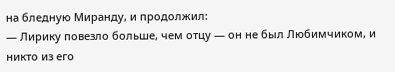на бледную Миранду, и продолжил:
— Лирику повезло больше, чем отцу — он не был Любимчиком, и никто из его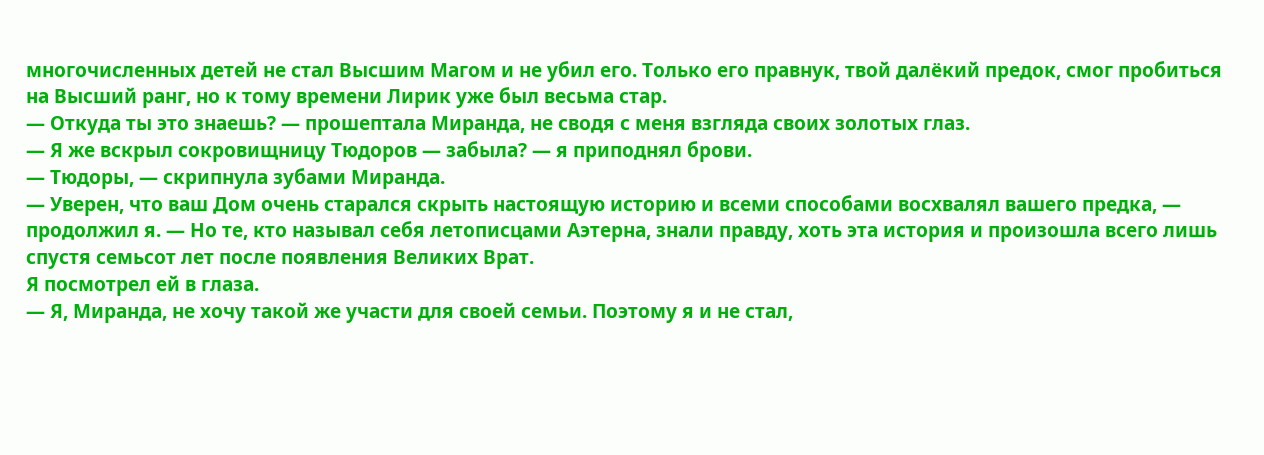многочисленных детей не стал Высшим Магом и не убил его. Только его правнук, твой далёкий предок, смог пробиться на Высший ранг, но к тому времени Лирик уже был весьма стар.
— Откуда ты это знаешь? — прошептала Миранда, не сводя с меня взгляда своих золотых глаз.
— Я же вскрыл сокровищницу Тюдоров — забыла? — я приподнял брови.
— Тюдоры, — скрипнула зубами Миранда.
— Уверен, что ваш Дом очень старался скрыть настоящую историю и всеми способами восхвалял вашего предка, — продолжил я. — Но те, кто называл себя летописцами Аэтерна, знали правду, хоть эта история и произошла всего лишь спустя семьсот лет после появления Великих Врат.
Я посмотрел ей в глаза.
— Я, Миранда, не хочу такой же участи для своей семьи. Поэтому я и не стал,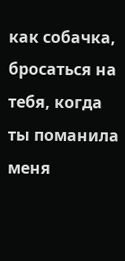как собачка, бросаться на тебя, когда ты поманила меня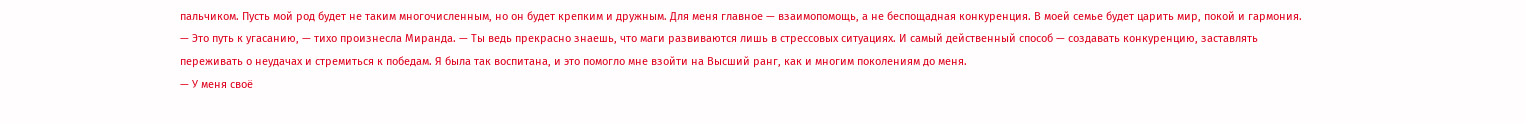пальчиком. Пусть мой род будет не таким многочисленным, но он будет крепким и дружным. Для меня главное — взаимопомощь, а не беспощадная конкуренция. В моей семье будет царить мир, покой и гармония.
— Это путь к угасанию, — тихо произнесла Миранда. — Ты ведь прекрасно знаешь, что маги развиваются лишь в стрессовых ситуациях. И самый действенный способ — создавать конкуренцию, заставлять переживать о неудачах и стремиться к победам. Я была так воспитана, и это помогло мне взойти на Высший ранг, как и многим поколениям до меня.
— У меня своё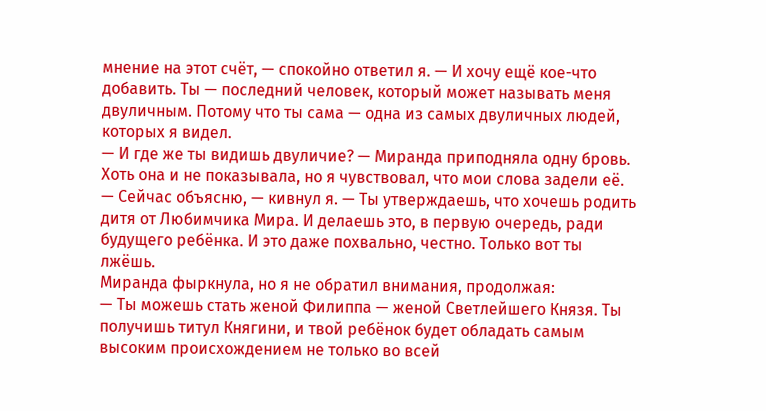мнение на этот счёт, — спокойно ответил я. — И хочу ещё кое-что добавить. Ты — последний человек, который может называть меня двуличным. Потому что ты сама — одна из самых двуличных людей, которых я видел.
— И где же ты видишь двуличие? — Миранда приподняла одну бровь. Хоть она и не показывала, но я чувствовал, что мои слова задели её.
— Сейчас объясню, — кивнул я. — Ты утверждаешь, что хочешь родить дитя от Любимчика Мира. И делаешь это, в первую очередь, ради будущего ребёнка. И это даже похвально, честно. Только вот ты лжёшь.
Миранда фыркнула, но я не обратил внимания, продолжая:
— Ты можешь стать женой Филиппа — женой Светлейшего Князя. Ты получишь титул Княгини, и твой ребёнок будет обладать самым высоким происхождением не только во всей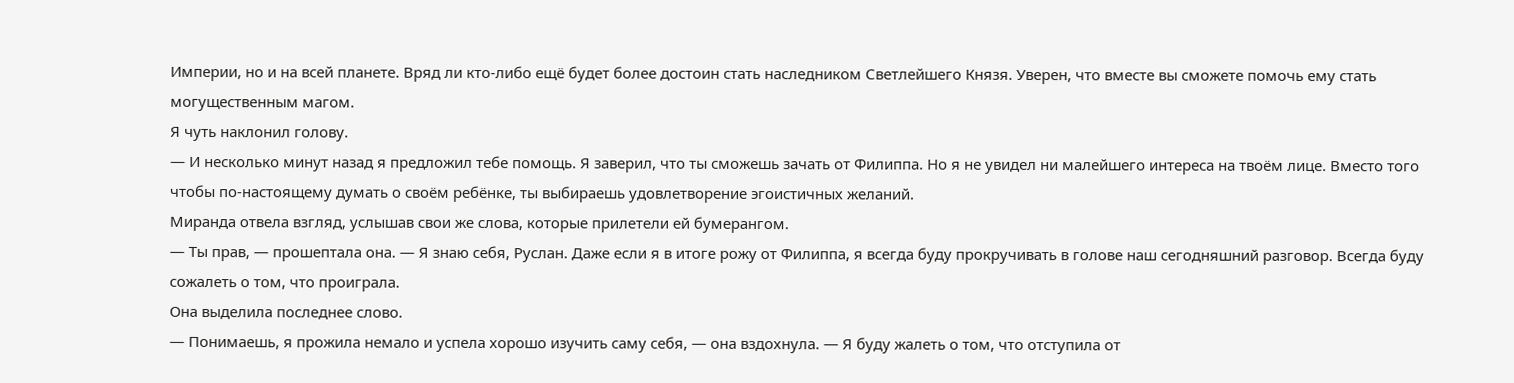Империи, но и на всей планете. Вряд ли кто-либо ещё будет более достоин стать наследником Светлейшего Князя. Уверен, что вместе вы сможете помочь ему стать могущественным магом.
Я чуть наклонил голову.
— И несколько минут назад я предложил тебе помощь. Я заверил, что ты сможешь зачать от Филиппа. Но я не увидел ни малейшего интереса на твоём лице. Вместо того чтобы по-настоящему думать о своём ребёнке, ты выбираешь удовлетворение эгоистичных желаний.
Миранда отвела взгляд, услышав свои же слова, которые прилетели ей бумерангом.
— Ты прав, — прошептала она. — Я знаю себя, Руслан. Даже если я в итоге рожу от Филиппа, я всегда буду прокручивать в голове наш сегодняшний разговор. Всегда буду сожалеть о том, что проиграла.
Она выделила последнее слово.
— Понимаешь, я прожила немало и успела хорошо изучить саму себя, — она вздохнула. — Я буду жалеть о том, что отступила от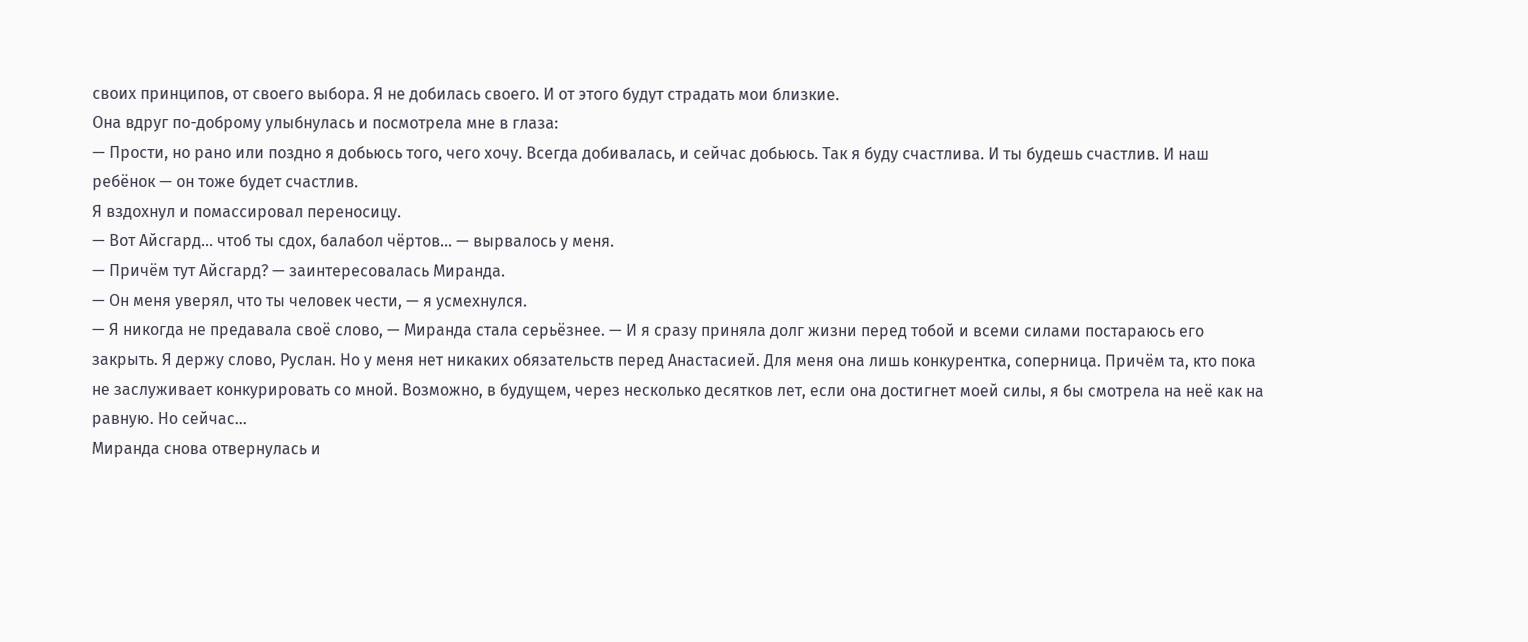своих принципов, от своего выбора. Я не добилась своего. И от этого будут страдать мои близкие.
Она вдруг по-доброму улыбнулась и посмотрела мне в глаза:
— Прости, но рано или поздно я добьюсь того, чего хочу. Всегда добивалась, и сейчас добьюсь. Так я буду счастлива. И ты будешь счастлив. И наш ребёнок — он тоже будет счастлив.
Я вздохнул и помассировал переносицу.
— Вот Айсгард… чтоб ты сдох, балабол чёртов… — вырвалось у меня.
— Причём тут Айсгард? — заинтересовалась Миранда.
— Он меня уверял, что ты человек чести, — я усмехнулся.
— Я никогда не предавала своё слово, — Миранда стала серьёзнее. — И я сразу приняла долг жизни перед тобой и всеми силами постараюсь его закрыть. Я держу слово, Руслан. Но у меня нет никаких обязательств перед Анастасией. Для меня она лишь конкурентка, соперница. Причём та, кто пока не заслуживает конкурировать со мной. Возможно, в будущем, через несколько десятков лет, если она достигнет моей силы, я бы смотрела на неё как на равную. Но сейчас…
Миранда снова отвернулась и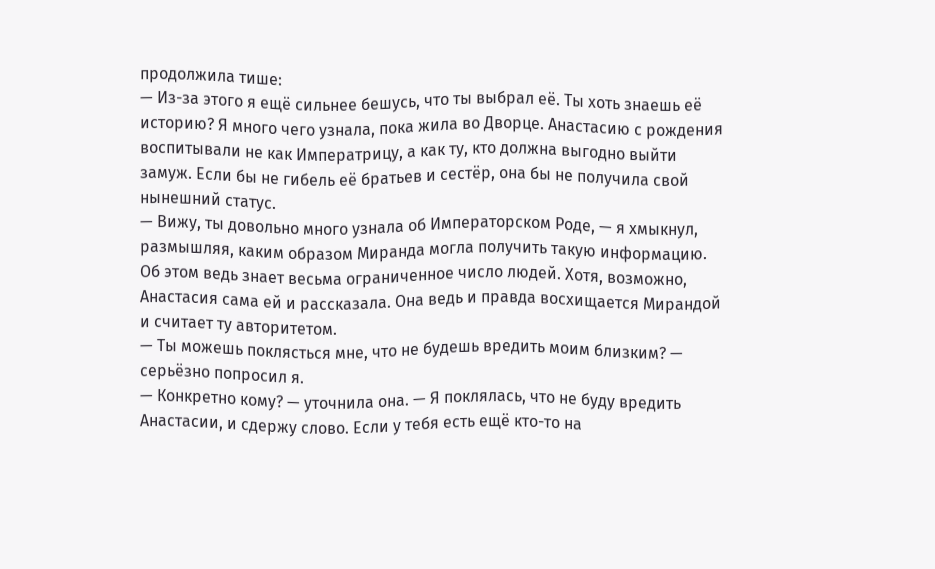продолжила тише:
— Из-за этого я ещё сильнее бешусь, что ты выбрал её. Ты хоть знаешь её историю? Я много чего узнала, пока жила во Дворце. Анастасию с рождения воспитывали не как Императрицу, а как ту, кто должна выгодно выйти замуж. Если бы не гибель её братьев и сестёр, она бы не получила свой нынешний статус.
— Вижу, ты довольно много узнала об Императорском Роде, — я хмыкнул, размышляя, каким образом Миранда могла получить такую информацию.
Об этом ведь знает весьма ограниченное число людей. Хотя, возможно, Анастасия сама ей и рассказала. Она ведь и правда восхищается Мирандой и считает ту авторитетом.
— Ты можешь поклясться мне, что не будешь вредить моим близким? — серьёзно попросил я.
— Конкретно кому? — уточнила она. — Я поклялась, что не буду вредить Анастасии, и сдержу слово. Если у тебя есть ещё кто-то на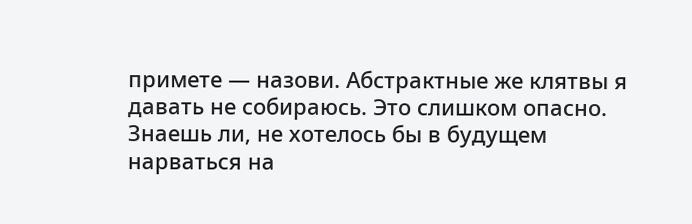примете — назови. Абстрактные же клятвы я давать не собираюсь. Это слишком опасно. Знаешь ли, не хотелось бы в будущем нарваться на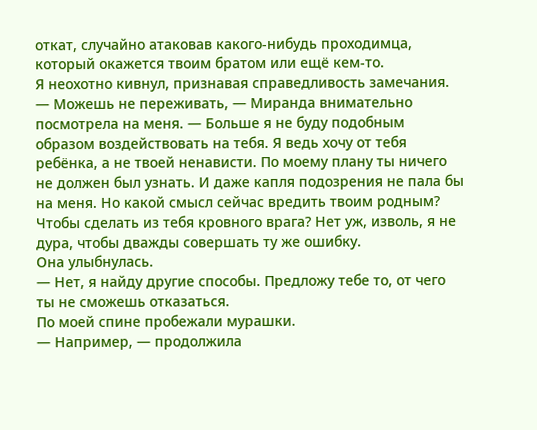откат, случайно атаковав какого-нибудь проходимца, который окажется твоим братом или ещё кем-то.
Я неохотно кивнул, признавая справедливость замечания.
— Можешь не переживать, — Миранда внимательно посмотрела на меня. — Больше я не буду подобным образом воздействовать на тебя. Я ведь хочу от тебя ребёнка, а не твоей ненависти. По моему плану ты ничего не должен был узнать. И даже капля подозрения не пала бы на меня. Но какой смысл сейчас вредить твоим родным? Чтобы сделать из тебя кровного врага? Нет уж, изволь, я не дура, чтобы дважды совершать ту же ошибку.
Она улыбнулась.
— Нет, я найду другие способы. Предложу тебе то, от чего ты не сможешь отказаться.
По моей спине пробежали мурашки.
— Например, — продолжила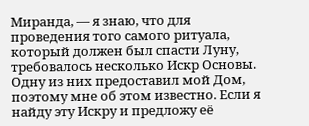Миранда, — я знаю, что для проведения того самого ритуала, который должен был спасти Луну, требовалось несколько Искр Основы. Одну из них предоставил мой Дом, поэтому мне об этом известно. Если я найду эту Искру и предложу её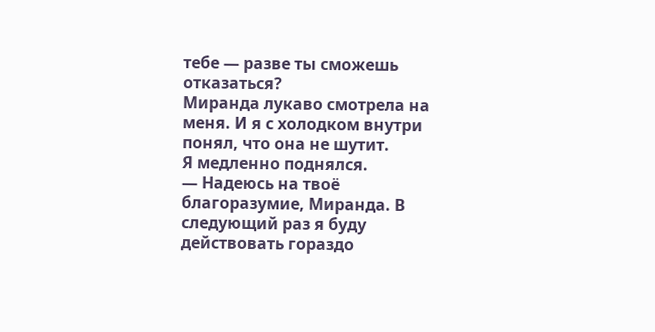тебе — разве ты сможешь отказаться?
Миранда лукаво смотрела на меня. И я с холодком внутри понял, что она не шутит.
Я медленно поднялся.
— Надеюсь на твоё благоразумие, Миранда. В следующий раз я буду действовать гораздо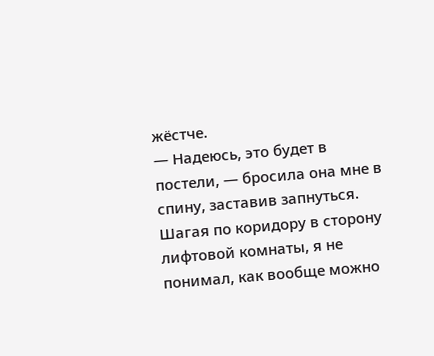жёстче.
— Надеюсь, это будет в постели, — бросила она мне в спину, заставив запнуться.
Шагая по коридору в сторону лифтовой комнаты, я не понимал, как вообще можно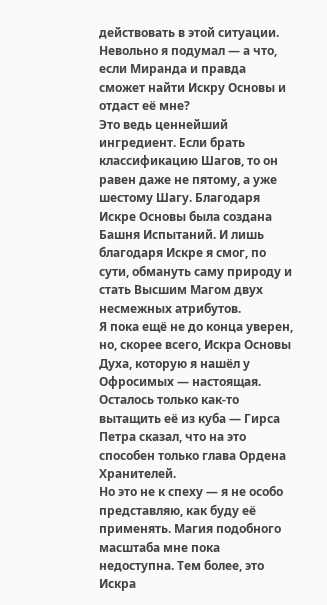действовать в этой ситуации.
Невольно я подумал — а что, если Миранда и правда сможет найти Искру Основы и отдаст её мне?
Это ведь ценнейший ингредиент. Если брать классификацию Шагов, то он равен даже не пятому, а уже шестому Шагу. Благодаря Искре Основы была создана Башня Испытаний. И лишь благодаря Искре я смог, по сути, обмануть саму природу и стать Высшим Магом двух несмежных атрибутов.
Я пока ещё не до конца уверен, но, скорее всего, Искра Основы Духа, которую я нашёл у Офросимых — настоящая. Осталось только как-то вытащить её из куба — Гирса Петра сказал, что на это способен только глава Ордена Хранителей.
Но это не к спеху — я не особо представляю, как буду её применять. Магия подобного масштаба мне пока недоступна. Тем более, это Искра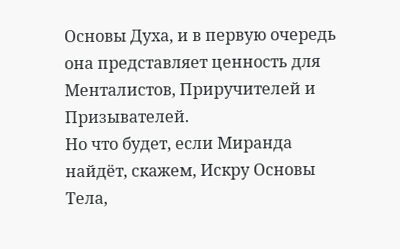Основы Духа, и в первую очередь она представляет ценность для Менталистов, Приручителей и Призывателей.
Но что будет, если Миранда найдёт, скажем, Искру Основы Тела,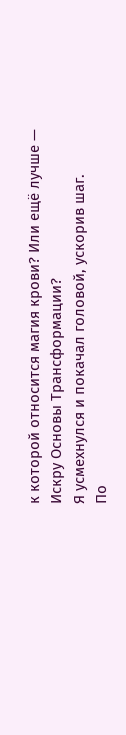к которой относится магия крови? Или ещё лучше — Искру Основы Трансформации?
Я усмехнулся и покачал головой, ускорив шаг.
По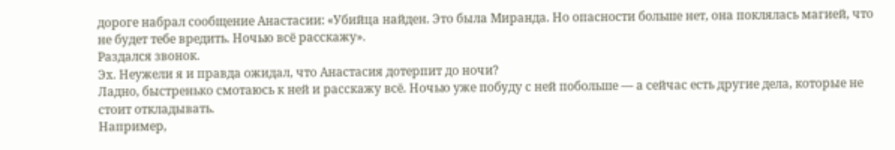дороге набрал сообщение Анастасии: «Убийца найден. Это была Миранда. Но опасности больше нет, она поклялась магией, что не будет тебе вредить. Ночью всё расскажу».
Раздался звонок.
Эх. Неужели я и правда ожидал, что Анастасия дотерпит до ночи?
Ладно, быстренько смотаюсь к ней и расскажу всё. Ночью уже побуду с ней побольше — а сейчас есть другие дела, которые не стоит откладывать.
Например,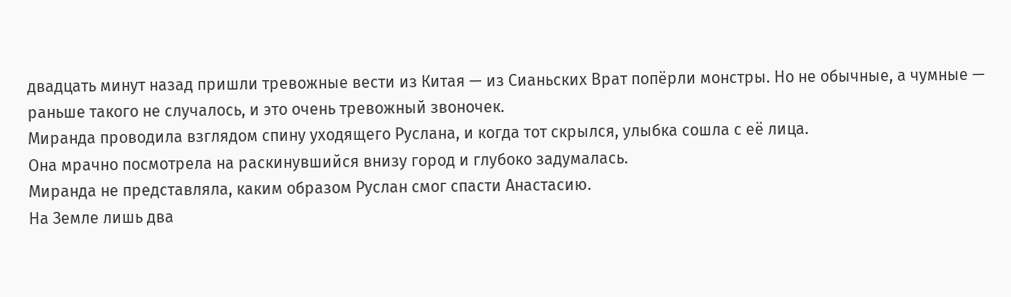двадцать минут назад пришли тревожные вести из Китая — из Сианьских Врат попёрли монстры. Но не обычные, а чумные — раньше такого не случалось, и это очень тревожный звоночек.
Миранда проводила взглядом спину уходящего Руслана, и когда тот скрылся, улыбка сошла с её лица.
Она мрачно посмотрела на раскинувшийся внизу город и глубоко задумалась.
Миранда не представляла, каким образом Руслан смог спасти Анастасию.
На Земле лишь два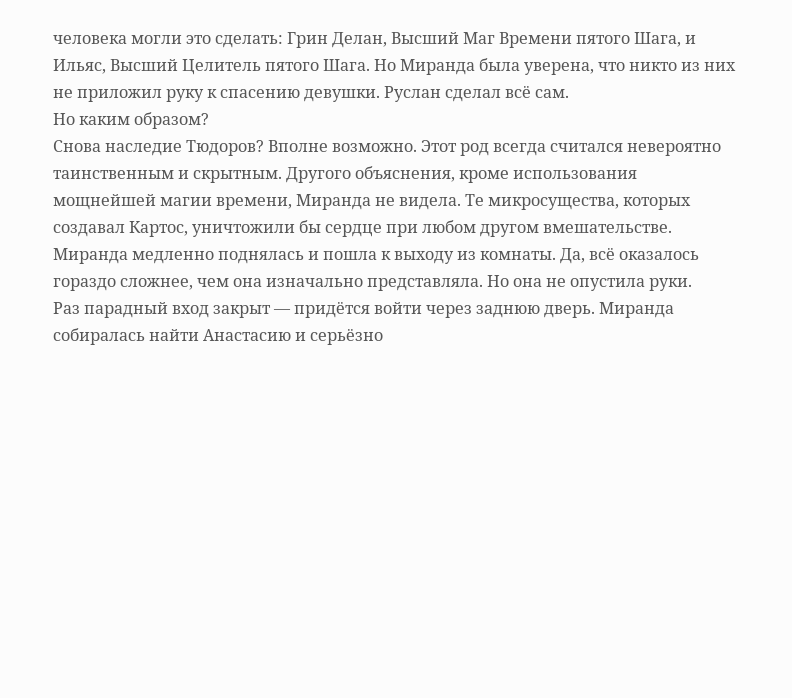человека могли это сделать: Грин Делан, Высший Маг Времени пятого Шага, и Ильяс, Высший Целитель пятого Шага. Но Миранда была уверена, что никто из них не приложил руку к спасению девушки. Руслан сделал всё сам.
Но каким образом?
Снова наследие Тюдоров? Вполне возможно. Этот род всегда считался невероятно таинственным и скрытным. Другого объяснения, кроме использования мощнейшей магии времени, Миранда не видела. Те микросущества, которых создавал Картос, уничтожили бы сердце при любом другом вмешательстве.
Миранда медленно поднялась и пошла к выходу из комнаты. Да, всё оказалось гораздо сложнее, чем она изначально представляла. Но она не опустила руки.
Раз парадный вход закрыт — придётся войти через заднюю дверь. Миранда собиралась найти Анастасию и серьёзно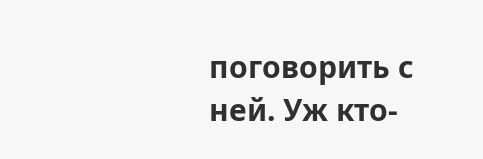поговорить с ней. Уж кто-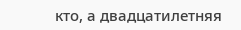кто, а двадцатилетняя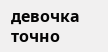девочка точно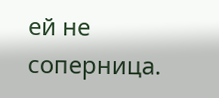ей не соперница.